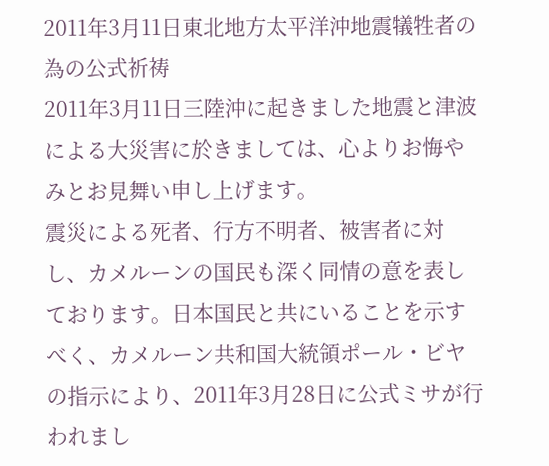2011年3月11日東北地方太平洋沖地震犠牲者の為の公式祈祷
2011年3月11日三陸沖に起きました地震と津波による大災害に於きましては、心よりお悔やみとお見舞い申し上げます。
震災による死者、行方不明者、被害者に対し、カメルーンの国民も深く同情の意を表しております。日本国民と共にいることを示すべく、カメルーン共和国大統領ポール・ビヤの指示により、2011年3月28日に公式ミサが行われまし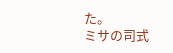た。
ミサの司式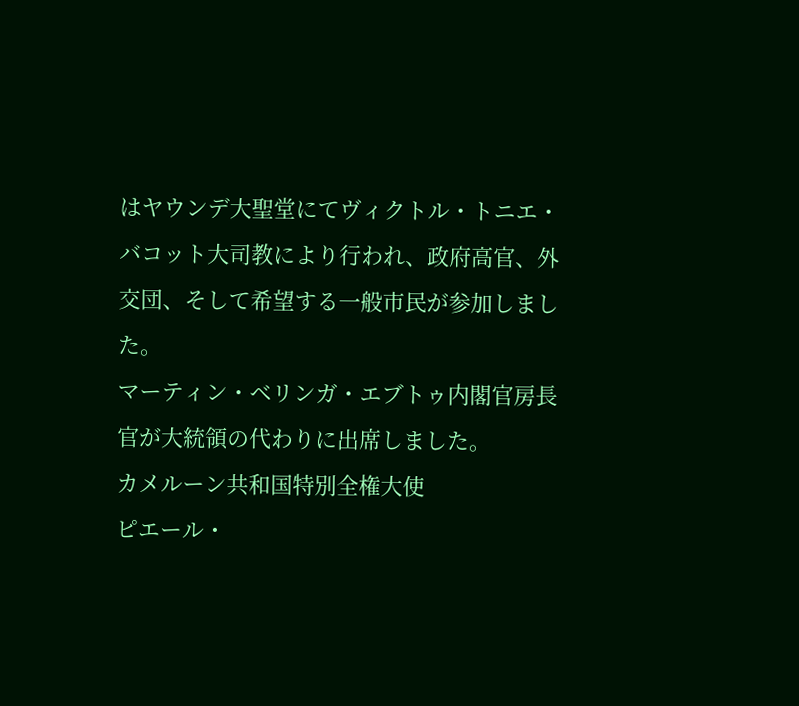はヤウンデ大聖堂にてヴィクトル・トニエ・バコット大司教により行われ、政府高官、外交団、そして希望する一般市民が参加しました。
マーティン・ベリンガ・エブトゥ内閣官房長官が大統領の代わりに出席しました。
カメルーン共和国特別全権大使
ピエール・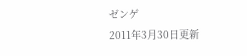ゼンゲ
2011年3月30日更新